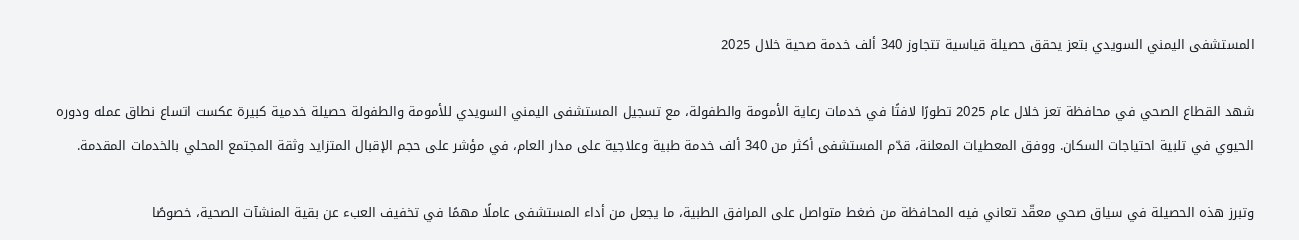المستشفى اليمني السويدي بتعز يحقق حصيلة قياسية تتجاوز 340 ألف خدمة صحية خلال 2025

شهد القطاع الصحي في محافظة تعز خلال عام 2025 تطورًا لافتًا في خدمات رعاية الأمومة والطفولة، مع تسجيل المستشفى اليمني السويدي للأمومة والطفولة حصيلة خدمية كبيرة عكست اتساع نطاق عمله ودوره الحيوي في تلبية احتياجات السكان. ووفق المعطيات المعلنة، قدّم المستشفى أكثر من 340 ألف خدمة طبية وعلاجية على مدار العام، في مؤشر على حجم الإقبال المتزايد وثقة المجتمع المحلي بالخدمات المقدمة.

وتبرز هذه الحصيلة في سياق صحي معقّد تعاني فيه المحافظة من ضغط متواصل على المرافق الطبية، ما يجعل من أداء المستشفى عاملًا مهمًا في تخفيف العبء عن بقية المنشآت الصحية، خصوصًا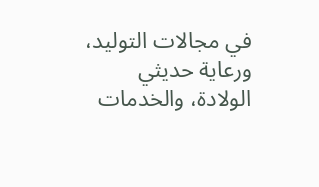في مجالات التوليد، ورعاية حديثي الولادة، والخدمات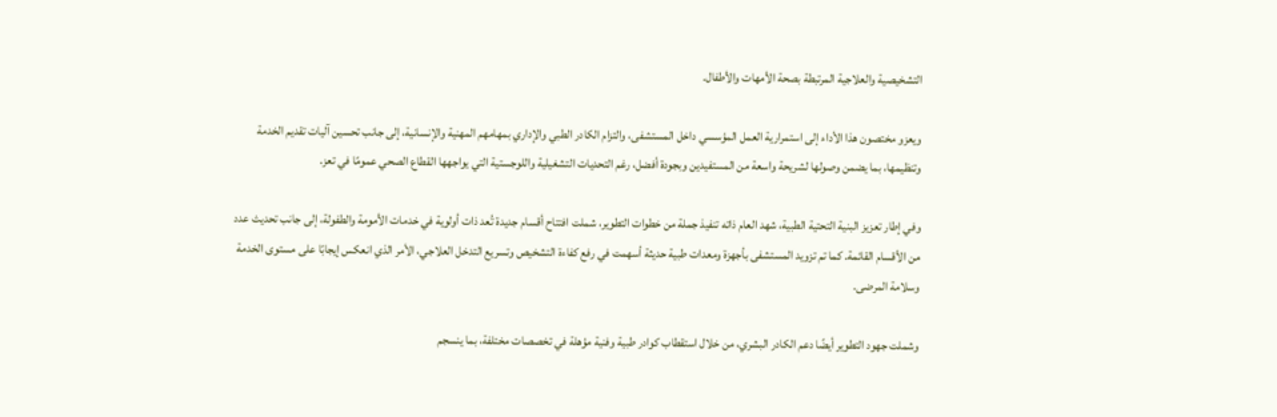التشخيصية والعلاجية المرتبطة بصحة الأمهات والأطفال.

ويعزو مختصون هذا الأداء إلى استمرارية العمل المؤسسي داخل المستشفى، والتزام الكادر الطبي والإداري بمهامهم المهنية والإنسانية، إلى جانب تحسين آليات تقديم الخدمة وتنظيمها، بما يضمن وصولها لشريحة واسعة من المستفيدين وبجودة أفضل، رغم التحديات التشغيلية واللوجستية التي يواجهها القطاع الصحي عمومًا في تعز.

وفي إطار تعزيز البنية التحتية الطبية، شهد العام ذاته تنفيذ جملة من خطوات التطوير، شملت افتتاح أقسام جديدة تُعد ذات أولوية في خدمات الأمومة والطفولة، إلى جانب تحديث عدد من الأقسام القائمة. كما تم تزويد المستشفى بأجهزة ومعدات طبية حديثة أسهمت في رفع كفاءة التشخيص وتسريع التدخل العلاجي، الأمر الذي انعكس إيجابًا على مستوى الخدمة وسلامة المرضى.

وشملت جهود التطوير أيضًا دعم الكادر البشري، من خلال استقطاب كوادر طبية وفنية مؤهلة في تخصصات مختلفة، بما ينسجم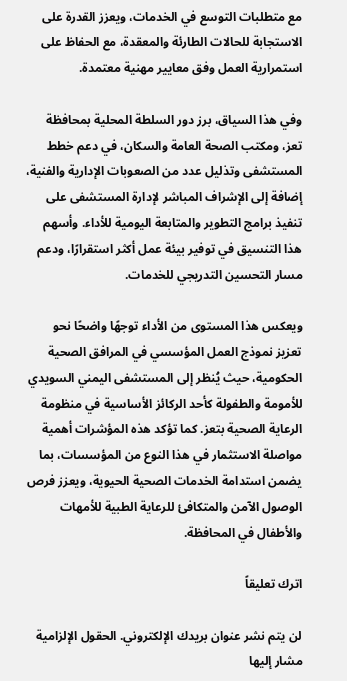مع متطلبات التوسع في الخدمات، ويعزز القدرة على الاستجابة للحالات الطارئة والمعقدة، مع الحفاظ على استمرارية العمل وفق معايير مهنية معتمدة.

وفي هذا السياق، برز دور السلطة المحلية بمحافظة تعز، ومكتب الصحة العامة والسكان، في دعم خطط المستشفى وتذليل عدد من الصعوبات الإدارية والفنية، إضافة إلى الإشراف المباشر لإدارة المستشفى على تنفيذ برامج التطوير والمتابعة اليومية للأداء. وأسهم هذا التنسيق في توفير بيئة عمل أكثر استقرارًا، ودعم مسار التحسين التدريجي للخدمات.

ويعكس هذا المستوى من الأداء توجهًا واضحًا نحو تعزيز نموذج العمل المؤسسي في المرافق الصحية الحكومية، حيث يُنظر إلى المستشفى اليمني السويدي للأمومة والطفولة كأحد الركائز الأساسية في منظومة الرعاية الصحية بتعز. كما تؤكد هذه المؤشرات أهمية مواصلة الاستثمار في هذا النوع من المؤسسات، بما يضمن استدامة الخدمات الصحية الحيوية، ويعزز فرص الوصول الآمن والمتكافئ للرعاية الطبية للأمهات والأطفال في المحافظة.

اترك تعليقاً

لن يتم نشر عنوان بريدك الإلكتروني. الحقول الإلزامية مشار إليها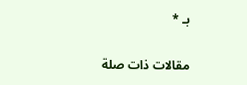بـ *

مقالات ذات صلة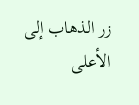زر الذهاب إلى الأعلى